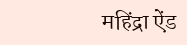महिंद्रा ऐंड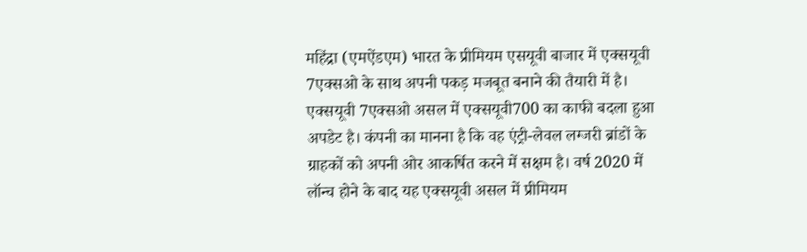महिंद्रा (एमऐंडएम) भारत के प्रीमियम एसयूवी बाजार में एक्सयूवी 7एक्सओ के साथ अपनी पकड़ मजबूत बनाने की तैयारी में है। एक्सयूवी 7एक्सओ असल में एक्सयूवी700 का काफी बदला हुआ अपडेट है। कंपनी का मानना है कि वह एंट्री-लेवल लग्जरी ब्रांडों के ग्राहकों को अपनी ओर आकर्षित करने में सक्षम है। वर्ष 2020 में लॉन्च होने के बाद यह एक्सयूवी असल में प्रीमियम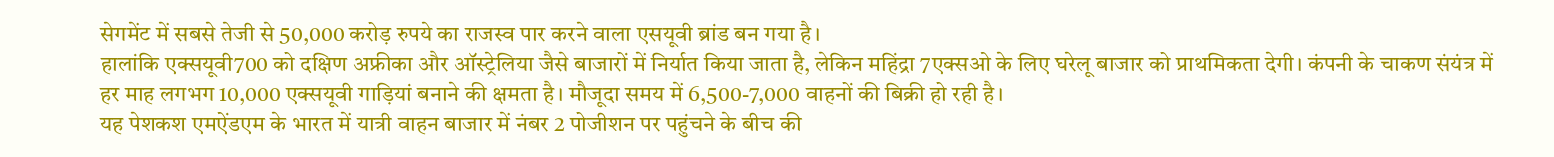सेगमेंट में सबसे तेजी से 50,000 करोड़ रुपये का राजस्व पार करने वाला एसयूवी ब्रांड बन गया है।
हालांकि एक्सयूवी700 को दक्षिण अफ्रीका और ऑस्ट्रेलिया जैसे बाजारों में निर्यात किया जाता है, लेकिन महिंद्रा 7एक्सओ के लिए घरेलू बाजार को प्राथमिकता देगी। कंपनी के चाकण संयंत्र में हर माह लगभग 10,000 एक्सयूवी गाड़ियां बनाने की क्षमता है। मौजूदा समय में 6,500-7,000 वाहनों की बिक्री हो रही है।
यह पेशकश एमऐंडएम के भारत में यात्री वाहन बाजार में नंबर 2 पोजीशन पर पहुंचने के बीच की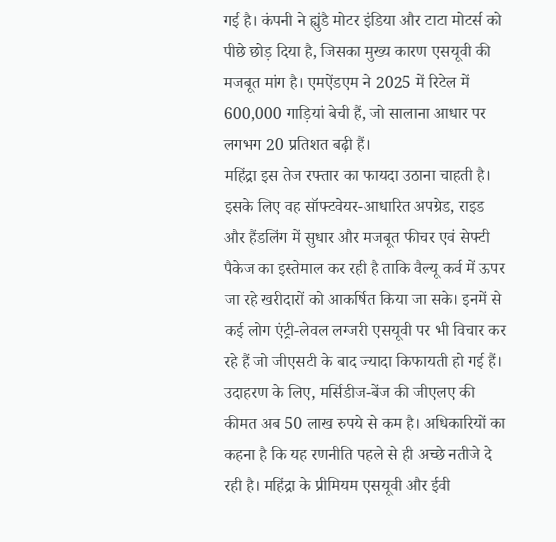गई है। कंपनी ने ह्युंडै मोटर इंडिया और टाटा मोटर्स को पीछे छोड़ दिया है, जिसका मुख्य कारण एसयूवी की मजबूत मांग है। एमऐंडएम ने 2025 में रिटेल में 600,000 गाड़ियां बेची हैं, जो सालाना आधार पर लगभग 20 प्रतिशत बढ़ी हैं।
महिंद्रा इस तेज रफ्तार का फायदा उठाना चाहती है। इसके लिए वह सॉफ्टवेयर-आधारित अपग्रेड, राइड और हैंडलिंग में सुधार और मजबूत फीचर एवं सेफ्टी पैकेज का इस्तेमाल कर रही है ताकि वैल्यू कर्व में ऊपर जा रहे खरीदारों को आकर्षित किया जा सके। इनमें से कई लोग एंट्री-लेवल लग्जरी एसयूवी पर भी विचार कर रहे हैं जो जीएसटी के बाद ज्यादा किफायती हो गई हैं।
उदाहरण के लिए, मर्सिडीज-बेंज की जीएलए की कीमत अब 50 लाख रुपये से कम है। अधिकारियों का कहना है कि यह रणनीति पहले से ही अच्छे नतीजे दे रही है। महिंद्रा के प्रीमियम एसयूवी और ईवी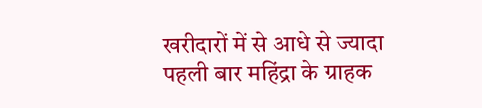खरीदारों में से आधे से ज्यादा पहली बार महिंद्रा के ग्राहक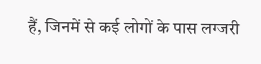हैं, जिनमें से कई लोगों के पास लग्जरी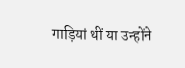गाड़ियां थीं या उन्होंने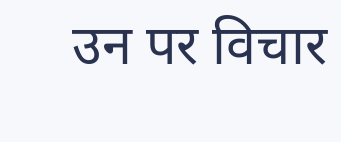उन पर विचार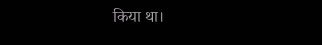किया था।